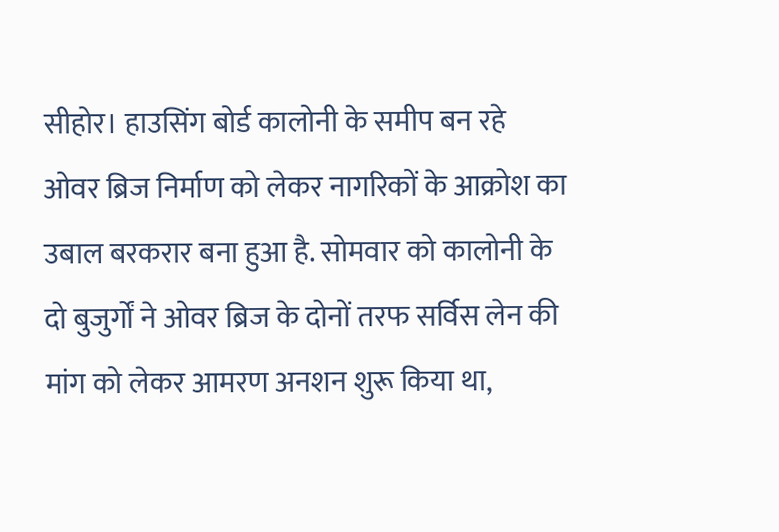सीहोर। हाउसिंग बोर्ड कालोनी के समीप बन रहे ओवर ब्रिज निर्माण को लेकर नागरिकों के आक्रोश का उबाल बरकरार बना हुआ है. सोमवार को कालोनी के दो बुजुर्गों ने ओवर ब्रिज के दोनों तरफ सर्विस लेन की मांग को लेकर आमरण अनशन शुरू किया था,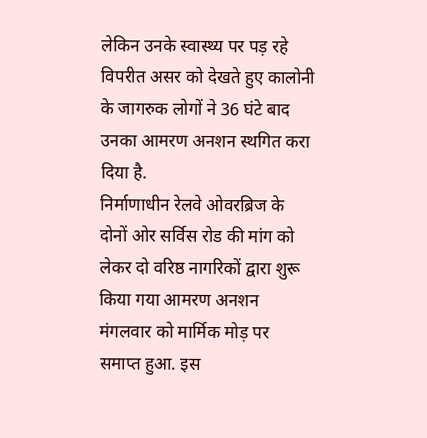लेकिन उनके स्वास्थ्य पर पड़ रहे विपरीत असर को देखते हुए कालोनी के जागरुक लोगों ने 36 घंटे बाद उनका आमरण अनशन स्थगित करा दिया है.
निर्माणाधीन रेलवे ओवरब्रिज के दोनों ओर सर्विस रोड की मांग को लेकर दो वरिष्ठ नागरिकों द्वारा शुरू किया गया आमरण अनशन मंगलवार को मार्मिक मोड़ पर समाप्त हुआ. इस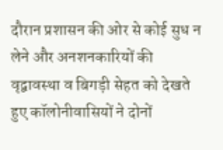दौरान प्रशासन की ओर से कोई सुध न लेने और अनशनकारियों की वृद्वावस्था व बिगड़ी सेहत को देखते हुए कॉलोनीवासियों ने दोनों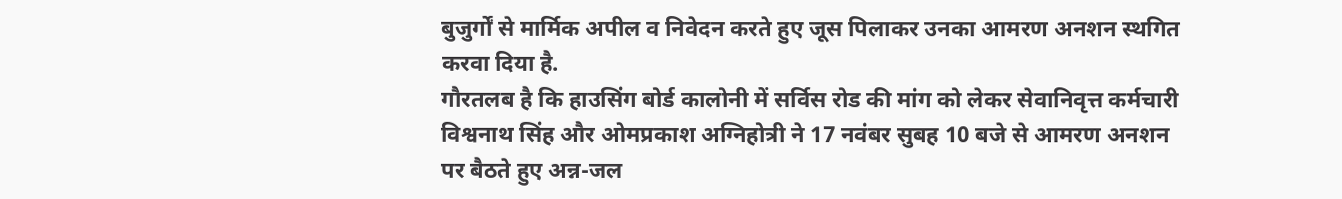बुजुर्गों से मार्मिक अपील व निवेदन करते हुए जूस पिलाकर उनका आमरण अनशन स्थगित करवा दिया है.
गौरतलब है कि हाउसिंग बोर्ड कालोनी में सर्विस रोड की मांग को लेकर सेवानिवृत्त कर्मचारी विश्वनाथ सिंह और ओमप्रकाश अग्निहोत्री ने 17 नवंबर सुबह 10 बजे से आमरण अनशन पर बैठते हुए अन्न-जल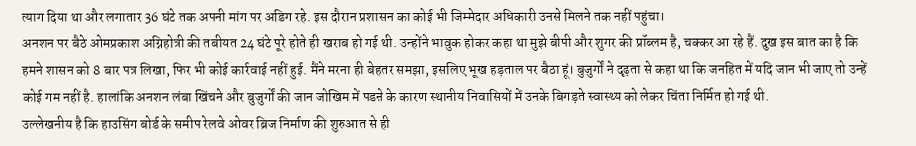त्याग दिया था और लगातार 36 घंटे तक अपनी मांग पर अडिग रहे. इस दौरान प्रशासन का कोई भी जिम्मेदार अधिकारी उनसे मिलने तक नहीं पहुंचा।
अनशन पर बैठे ओमप्रकाश अग्निहोत्री की तबीयत 24 घंटे पूरे होते ही खराब हो गई थी. उन्होंने भावुक होकर कहा था मुझे बीपी और शुगर की प्रॉब्लम है, चक्कर आ रहे हैं. दुख इस बात का है कि हमने शासन को 8 बार पत्र लिखा, फिर भी कोई कार्रवाई नहीं हुई. मैंने मरना ही बेहतर समझा, इसलिए भूख हड़ताल पर बैठा हूं। बुजुर्गों ने दृढ़ता से कहा था कि जनहित में यदि जान भी जाए तो उन्हें कोई गम नहीं है. हालांकि अनशन लंबा खिंचने और बुजुर्गों की जान जोखिम में पडऩे के कारण स्थानीय निवासियों में उनके बिगड़ते स्वास्थ्य को लेकर चिंता निर्मित हो गई थी.
उल्लेखनीय है कि हाउसिंग बोर्ड के समीप रेलवे ओवर ब्रिज निर्माण की शुरुआत से ही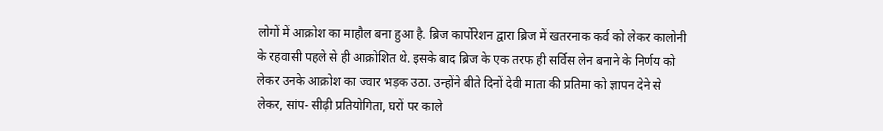लोगों में आक्रोश का माहौल बना हुआ है. ब्रिज कार्पोरेशन द्वारा ब्रिज में खतरनाक कर्व को लेकर कालोनी के रहवासी पहले से ही आक्रोशित थे. इसके बाद ब्रिज के एक तरफ ही सर्विस लेन बनाने के निर्णय को लेकर उनके आक्रोश का ज्वार भड़क उठा. उन्होंने बीते दिनों देवी माता की प्रतिमा को ज्ञापन देने से लेकर, सांप- सीढ़ी प्रतियोगिता, घरों पर काले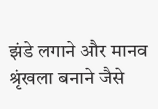झंडे लगाने और मानव श्रृंखला बनाने जैसे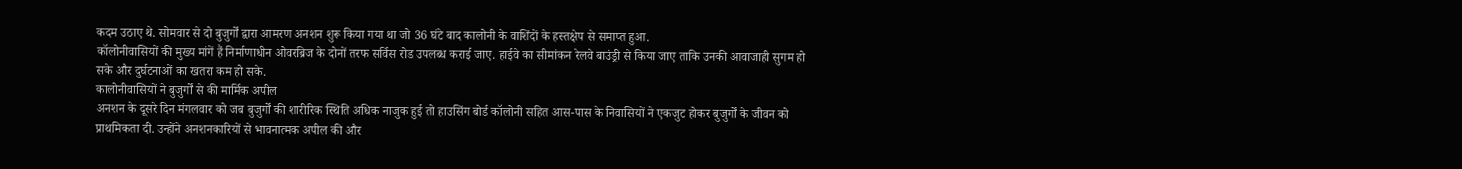कदम उठाए थे. सोमवार से दो बुजुर्गों द्वारा आमरण अनशन शुरू किया गया था जो 36 घंटे बाद कालोनी के वाशिंदों के हस्तक्षेप से समाप्त हुआ.
कॉलोनीवासियों की मुख्य मांगें हैं निर्माणाधीन ओवरब्रिज के दोनों तरफ सर्विस रोड उपलब्ध कराई जाए. हाईवे का सीमांकन रेलवे बाउंड्री से किया जाए ताकि उनकी आवाजाही सुगम हो सके और दुर्घटनाओं का खतरा कम हो सके.
कालोनीवासियों ने बुजुर्गों से की मार्मिक अपील
अनशन के दूसरे दिन मंगलवार को जब बुजुर्गों की शारीरिक स्थिति अधिक नाजुक हुई तो हाउसिंग बोर्ड कॉलोनी सहित आस-पास के निवासियों ने एकजुट होकर बुजुर्गों के जीवन को प्राथमिकता दी. उन्होंने अनशनकारियों से भावनात्मक अपील की और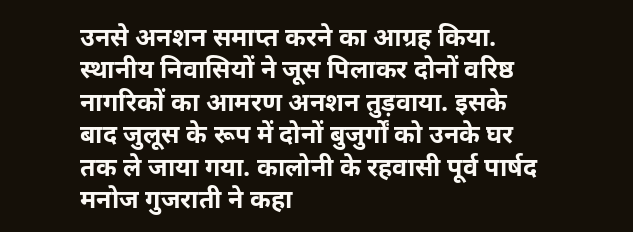उनसे अनशन समाप्त करने का आग्रह किया. स्थानीय निवासियों ने जूस पिलाकर दोनों वरिष्ठ नागरिकों का आमरण अनशन तुड़वाया. इसके बाद जुलूस के रूप में दोनों बुजुर्गों को उनके घर तक ले जाया गया. कालोनी के रहवासी पूर्व पार्षद मनोज गुजराती ने कहा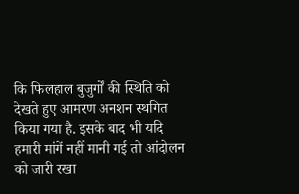कि फिलहाल बुजुर्गों की स्थिति को देखते हुए आमरण अनशन स्थगित किया गया है. इसके बाद भी यदि हमारी मांगें नहीं मानी गई तो आंदोलन को जारी रखा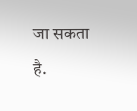जा सकता है.